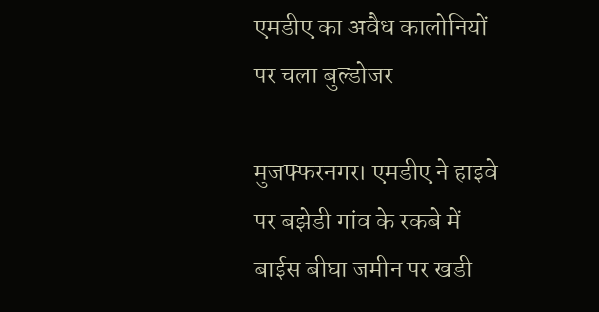एमडीए का अवैध कालोनियों पर चला बुल्डोजर

मुजफ्फरनगर। एमडीए ने हाइवे पर बझेडी गांव के रकबे में बाईस बीघा जमीन पर खडी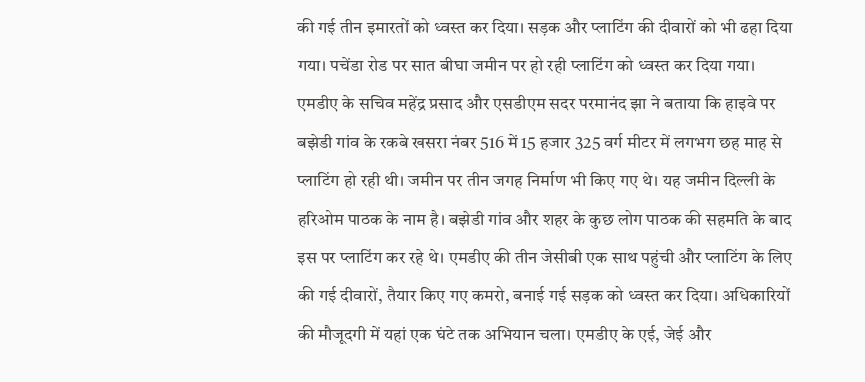की गई तीन इमारतों को ध्वस्त कर दिया। सड़क और प्लाटिंग की दीवारों को भी ढहा दिया गया। पचेंडा रोड पर सात बीघा जमीन पर हो रही प्लाटिंग को ध्वस्त कर दिया गया। एमडीए के सचिव महेंद्र प्रसाद और एसडीएम सदर परमानंद झा ने बताया कि हाइवे पर बझेडी गांव के रकबे खसरा नंबर 516 में 15 हजार 325 वर्ग मीटर में लगभग छह माह से प्लाटिंग हो रही थी। जमीन पर तीन जगह निर्माण भी किए गए थे। यह जमीन दिल्ली के हरिओम पाठक के नाम है। बझेडी गांव और शहर के कुछ लोग पाठक की सहमति के बाद इस पर प्लाटिंग कर रहे थे। एमडीए की तीन जेसीबी एक साथ पहुंची और प्लाटिंग के लिए की गई दीवारों, तैयार किए गए कमरो, बनाई गई सड़क को ध्वस्त कर दिया। अधिकारियों की मौजूदगी में यहां एक घंटे तक अभियान चला। एमडीए के एई, जेई और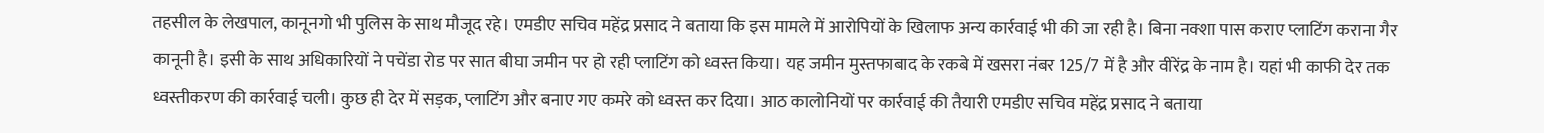तहसील के लेखपाल, कानूनगो भी पुलिस के साथ मौजूद रहे। एमडीए सचिव महेंद्र प्रसाद ने बताया कि इस मामले में आरोपियों के खिलाफ अन्य कार्रवाई भी की जा रही है। बिना नक्शा पास कराए प्लाटिंग कराना गैर कानूनी है। इसी के साथ अधिकारियों ने पचेंडा रोड पर सात बीघा जमीन पर हो रही प्लाटिंग को ध्वस्त किया। यह जमीन मुस्तफाबाद के रकबे में खसरा नंबर 125/7 में है और वीरेंद्र के नाम है। यहां भी काफी देर तक ध्वस्तीकरण की कार्रवाई चली। कुछ ही देर में सड़क, प्लाटिंग और बनाए गए कमरे को ध्वस्त कर दिया। आठ कालोनियों पर कार्रवाई की तैयारी एमडीए सचिव महेंद्र प्रसाद ने बताया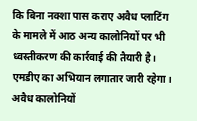कि बिना नक्शा पास कराए अवैध प्लाटिंग के मामले में आठ अन्य कालोनियों पर भी ध्वस्तीकरण की कार्रवाई की तैयारी है। एमडीए का अभियान लगातार जारी रहेगा। अवैध कालोनियों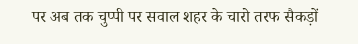पर अब तक चुप्पी पर सवाल शहर के चारो तरफ सैकड़ों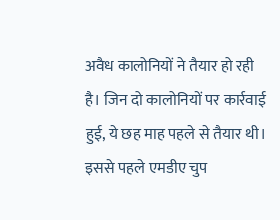अवैध कालोनियों ने तैयार हो रही है। जिन दो कालोनियों पर कार्रवाई हुई, ये छह माह पहले से तैयार थी। इससे पहले एमडीए चुप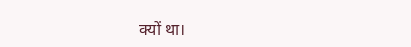क्यों था।